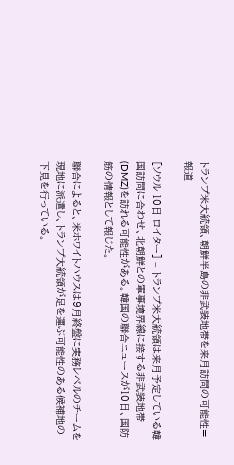トランプ米大統領、朝鮮半島の非武装地帯を来月訪問の可能性=報道

[ソウル 10日 ロイター] – トランプ米大統領は来月予定している韓国訪問に合わせ、北朝鮮との軍事境界線に接する非武装地帯(DMZ)を訪れる可能性がある。韓国の聯合ニュースが10日、国防筋の情報として報じた。

聯合によると、米ホワイトハウスは9月終盤に実務レベルのチームを現地に派遣し、トランプ大統領が足を運ぶ可能性のある候補地の下見を行っている。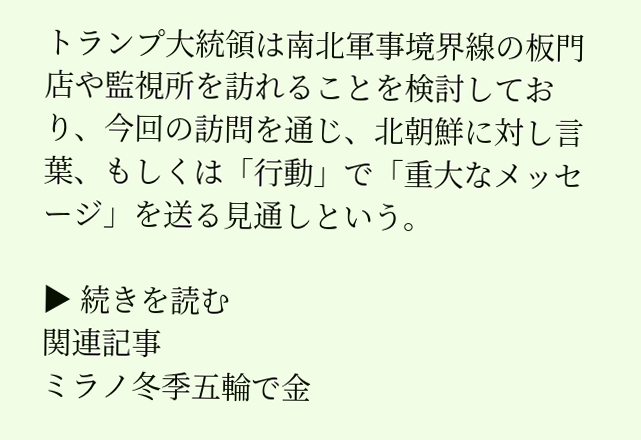トランプ大統領は南北軍事境界線の板門店や監視所を訪れることを検討しており、今回の訪問を通じ、北朝鮮に対し言葉、もしくは「行動」で「重大なメッセージ」を送る見通しという。

▶ 続きを読む
関連記事
ミラノ冬季五輪で金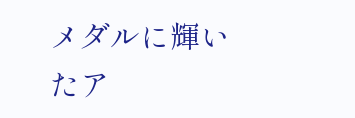メダルに輝いたア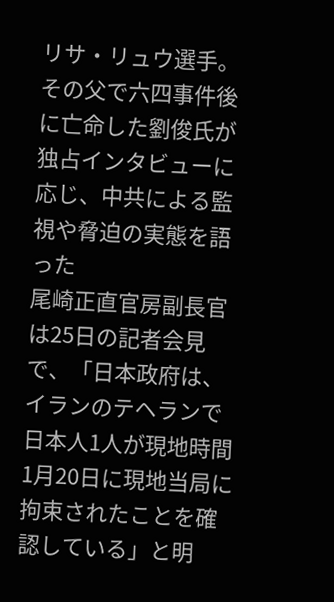リサ・リュウ選手。その父で六四事件後に亡命した劉俊氏が独占インタビューに応じ、中共による監視や脅迫の実態を語った
尾崎正直官房副長官は25日の記者会見で、「日本政府は、イランのテヘランで日本人1人が現地時間1月20日に現地当局に拘束されたことを確認している」と明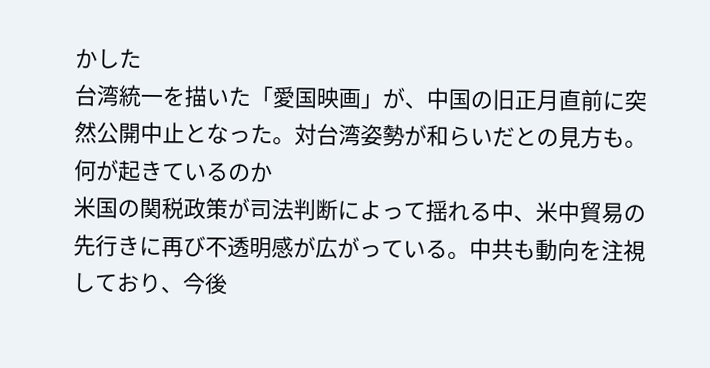かした
台湾統一を描いた「愛国映画」が、中国の旧正月直前に突然公開中止となった。対台湾姿勢が和らいだとの見方も。何が起きているのか
米国の関税政策が司法判断によって揺れる中、米中貿易の先行きに再び不透明感が広がっている。中共も動向を注視しており、今後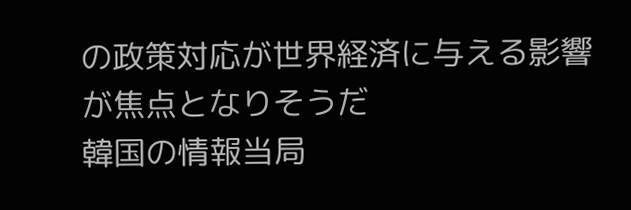の政策対応が世界経済に与える影響が焦点となりそうだ
韓国の情報当局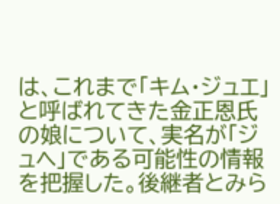は、これまで「キム・ジュエ」と呼ばれてきた金正恩氏の娘について、実名が「ジュヘ」である可能性の情報を把握した。後継者とみら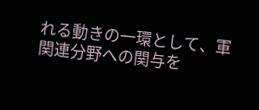れる動きの一環として、軍関連分野への関与を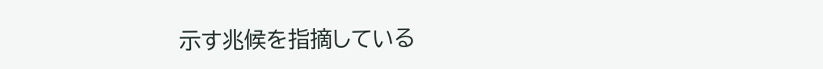示す兆候を指摘している